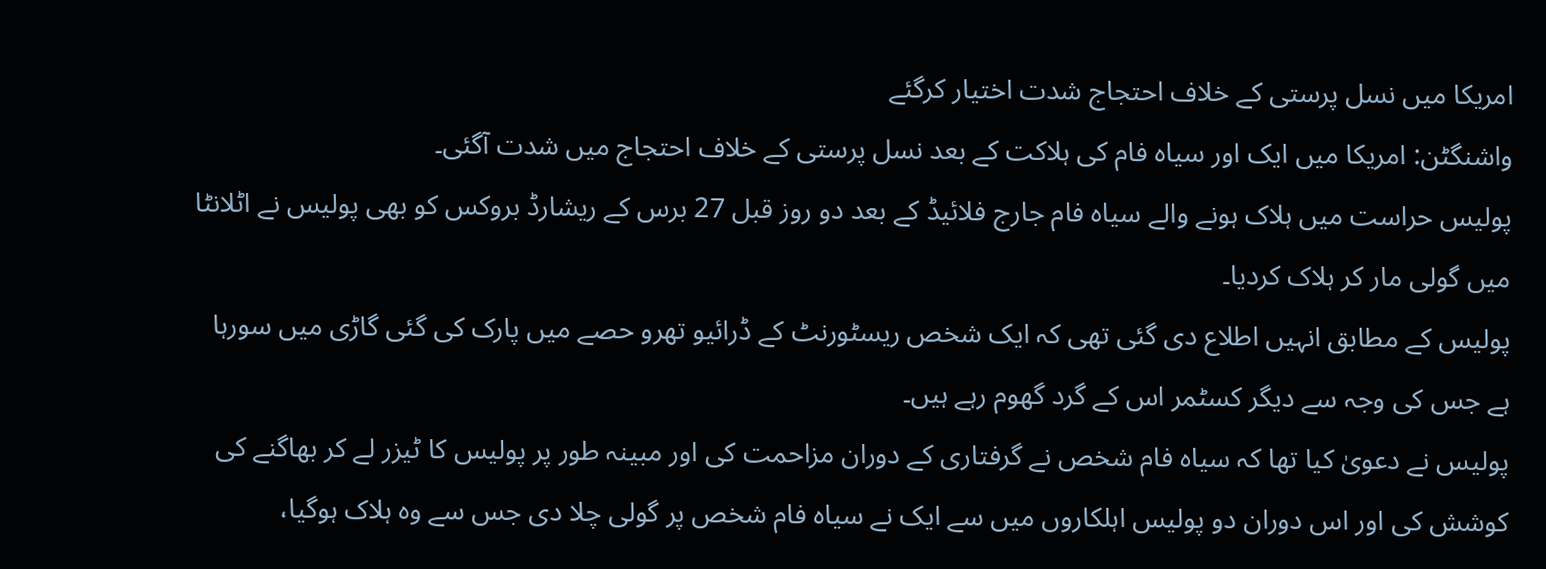امریکا میں نسل پرستی کے خلاف احتجاج شدت اختیار کرگئے
واشنگٹن: امریکا میں ایک اور سیاہ فام کی ہلاکت کے بعد نسل پرستی کے خلاف احتجاج میں شدت آگئی۔
پولیس حراست میں ہلاک ہونے والے سیاہ فام جارج فلائیڈ کے بعد دو روز قبل 27 برس کے ریشارڈ بروکس کو بھی پولیس نے اٹلانٹا میں گولی مار کر ہلاک کردیا۔
پولیس کے مطابق انہیں اطلاع دی گئی تھی کہ ایک شخص ریسٹورنٹ کے ڈرائیو تھرو حصے میں پارک کی گئی گاڑی میں سورہا ہے جس کی وجہ سے دیگر کسٹمر اس کے گرد گھوم رہے ہیں۔
پولیس نے دعویٰ کیا تھا کہ سیاہ فام شخص نے گرفتاری کے دوران مزاحمت کی اور مبینہ طور پر پولیس کا ٹیزر لے کر بھاگنے کی کوشش کی اور اس دوران دو پولیس اہلکاروں میں سے ایک نے سیاہ فام شخص پر گولی چلا دی جس سے وہ ہلاک ہوگیا،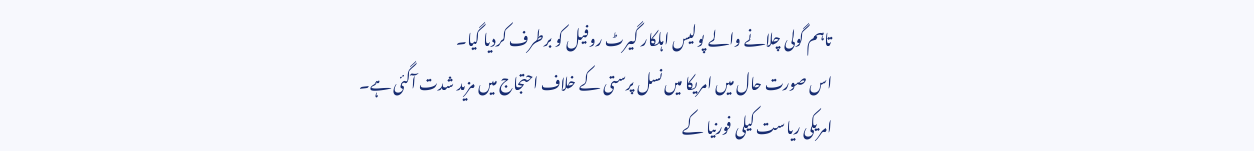تاہم گولی چلانے والے پولیس اہلکار گیرٹ روفیل کو برطرف کردیا گیا۔
اس صورت حال میں امریکا میں نسل پرستی کے خلاف احتجاج میں مزید شدت آگئی ہے۔
امریکی ریاست کیلی فورنیا کے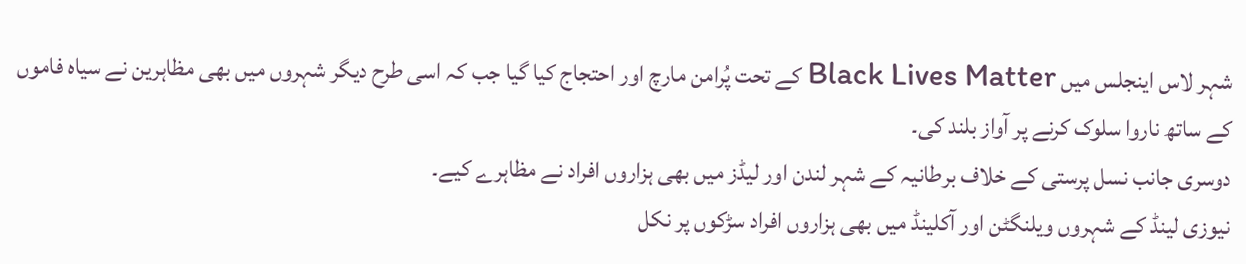شہر لاس اینجلس میں Black Lives Matter کے تحت پُرامن مارچ اور احتجاج کیا گیا جب کہ اسی طرح دیگر شہروں میں بھی مظاہرین نے سیاہ فاموں کے ساتھ ناروا سلوک کرنے پر آواز بلند کی۔
دوسری جانب نسل پرستی کے خلاف برطانیہ کے شہر لندن اور لیڈز میں بھی ہزاروں افراد نے مظاہرے کیے۔
نیوزی لینڈ کے شہروں ویلنگٹن اور آکلینڈ میں بھی ہزاروں افراد سڑکوں پر نکل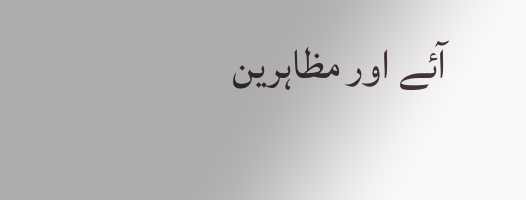آئے اور مظاہرین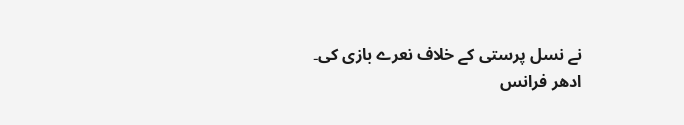نے نسل پرستی کے خلاف نعرے بازی کی۔
ادھر فرانس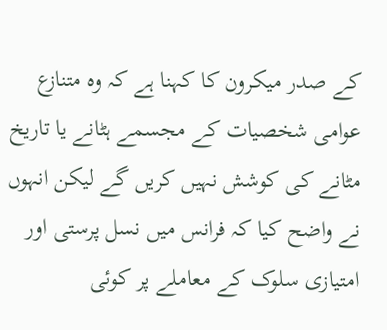کے صدر میکرون کا کہنا ہے کہ وہ متنازع عوامی شخصیات کے مجسمے ہٹانے یا تاریخ مٹانے کی کوشش نہیں کریں گے لیکن انہوں نے واضح کیا کہ فرانس میں نسل پرستی اور امتیازی سلوک کے معاملے پر کوئی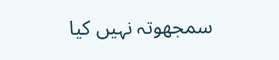سمجھوتہ نہیں کیا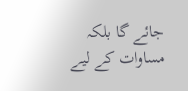جائے گا بلکہ مساوات کے لیے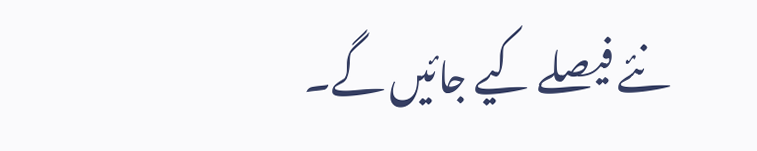نئے فیصلے کیے جائیں گے۔